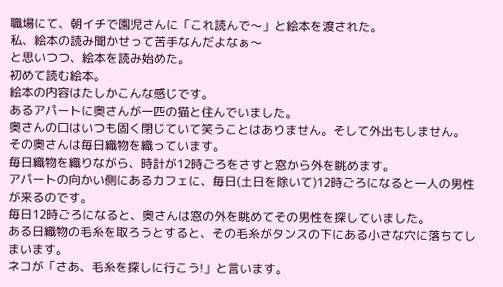職場にて、朝イチで園児さんに「これ読んで〜」と絵本を渡された。
私、絵本の読み聞かせって苦手なんだよなぁ〜
と思いつつ、絵本を読み始めた。
初めて読む絵本。
絵本の内容はたしかこんな感じです。
あるアパートに奥さんが一匹の猫と住んでいました。
奥さんの口はいつも固く閉じていて笑うことはありません。そして外出もしません。
その奥さんは毎日織物を織っています。
毎日織物を織りながら、時計が12時ごろをさすと窓から外を眺めます。
アパートの向かい側にあるカフェに、毎日(土日を除いて)12時ごろになると一人の男性が来るのです。
毎日12時ごろになると、奥さんは窓の外を眺めてその男性を探していました。
ある日織物の毛糸を取ろうとすると、その毛糸がタンスの下にある小さな穴に落ちてしまいます。
ネコが「さあ、毛糸を探しに行こう!」と言います。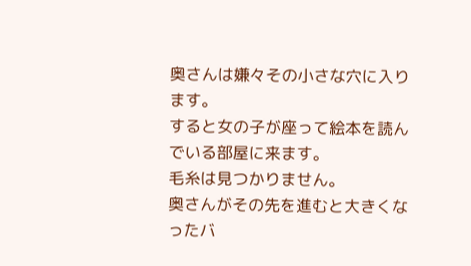奥さんは嫌々その小さな穴に入ります。
すると女の子が座って絵本を読んでいる部屋に来ます。
毛糸は見つかりません。
奥さんがその先を進むと大きくなったバ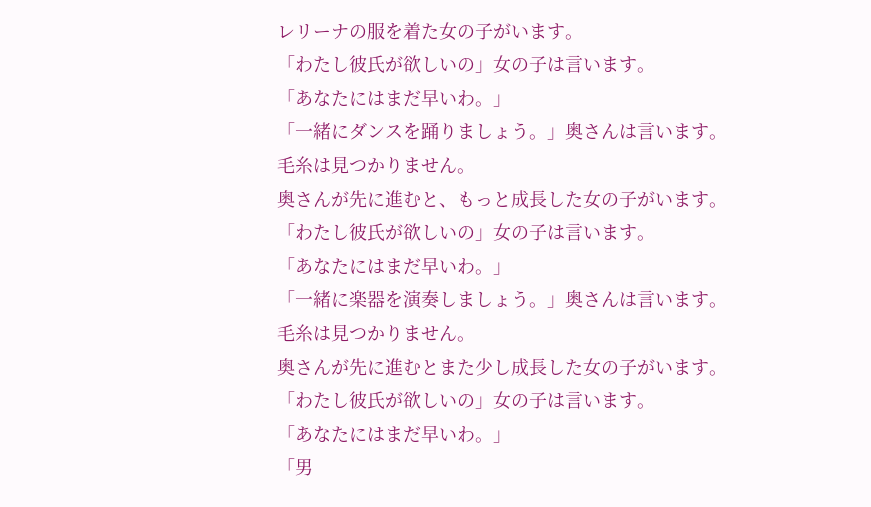レリーナの服を着た女の子がいます。
「わたし彼氏が欲しいの」女の子は言います。
「あなたにはまだ早いわ。」
「一緒にダンスを踊りましょう。」奥さんは言います。
毛糸は見つかりません。
奥さんが先に進むと、もっと成長した女の子がいます。
「わたし彼氏が欲しいの」女の子は言います。
「あなたにはまだ早いわ。」
「一緒に楽器を演奏しましょう。」奥さんは言います。
毛糸は見つかりません。
奥さんが先に進むとまた少し成長した女の子がいます。
「わたし彼氏が欲しいの」女の子は言います。
「あなたにはまだ早いわ。」
「男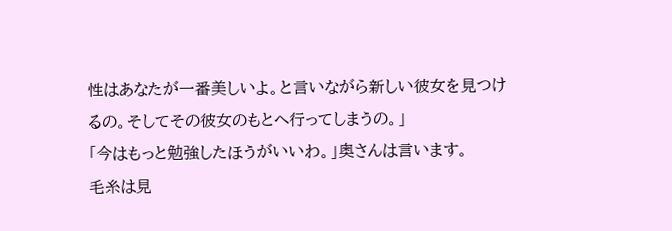性はあなたが一番美しいよ。と言いながら新しい彼女を見つけるの。そしてその彼女のもとへ行ってしまうの。」
「今はもっと勉強したほうがいいわ。」奥さんは言います。
毛糸は見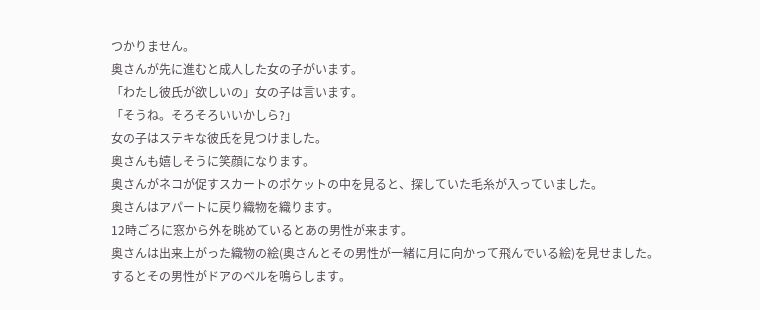つかりません。
奥さんが先に進むと成人した女の子がいます。
「わたし彼氏が欲しいの」女の子は言います。
「そうね。そろそろいいかしら?」
女の子はステキな彼氏を見つけました。
奥さんも嬉しそうに笑顔になります。
奥さんがネコが促すスカートのポケットの中を見ると、探していた毛糸が入っていました。
奥さんはアパートに戻り織物を織ります。
12時ごろに窓から外を眺めているとあの男性が来ます。
奥さんは出来上がった織物の絵(奥さんとその男性が一緒に月に向かって飛んでいる絵)を見せました。
するとその男性がドアのベルを鳴らします。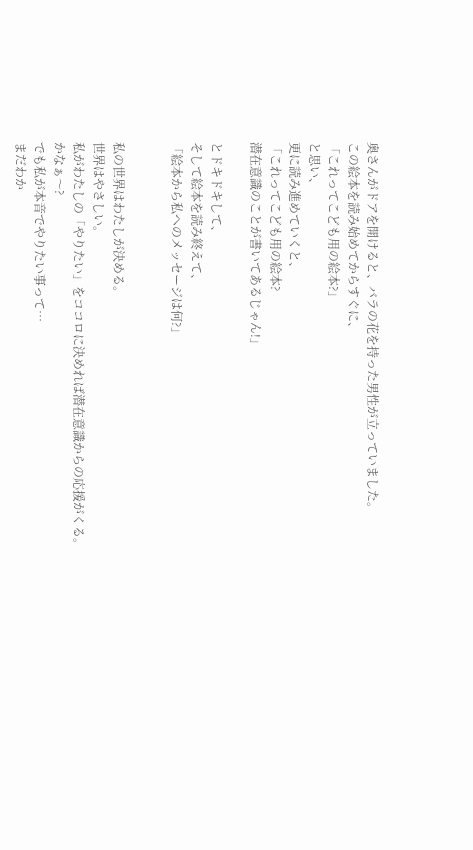奥さんがドアを開けると、バラの花を持った男性が立っていました。
この絵本を読み始めてからすぐに、
「これってこども用の絵本?」
と思い、
更に読み進めていくと、
「これってこども用の絵本?
潜在意識のことが書いてあるじゃん!」

とドキドキして、
そして絵本を読み終えて、
「絵本から私へのメッセージは何?」


私の世界はわたしが決める。
世界はやさしい。
私がわたしの「やりたい」をココロに決めれば潜在意識からの応援がくる。
かなぁ〜?
でも私が本音でやりたい事って…
まだわか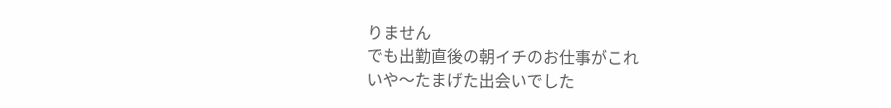りません
でも出勤直後の朝イチのお仕事がこれ
いや〜たまげた出会いでした